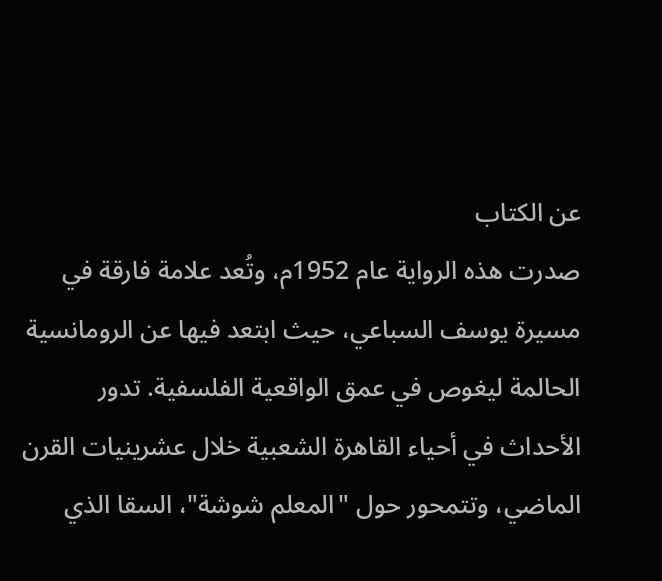عن الكتاب
صدرت هذه الرواية عام 1952م، وتُعد علامة فارقة في مسيرة يوسف السباعي، حيث ابتعد فيها عن الرومانسية الحالمة ليغوص في عمق الواقعية الفلسفية. تدور الأحداث في أحياء القاهرة الشعبية خلال عشرينيات القرن الماضي، وتتمحور حول "المعلم شوشة"، السقا الذي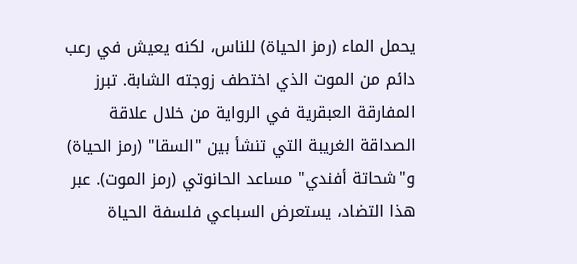يحمل الماء (رمز الحياة) للناس، لكنه يعيش في رعب دائم من الموت الذي اختطف زوجته الشابة. تبرز المفارقة العبقرية في الرواية من خلال علاقة الصداقة الغريبة التي تنشأ بين "السقا" (رمز الحياة) و"شحاتة أفندي" مساعد الحانوتي (رمز الموت). عبر هذا التضاد، يستعرض السباعي فلسفة الحياة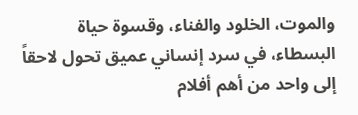والموت، الخلود والفناء، وقسوة حياة البسطاء، في سرد إنساني عميق تحول لاحقاً إلى واحد من أهم أفلام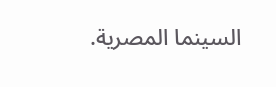السينما المصرية.